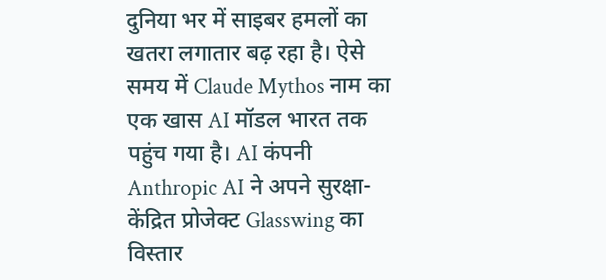दुनिया भर में साइबर हमलों का खतरा लगातार बढ़ रहा है। ऐसे समय में Claude Mythos नाम का एक खास AI मॉडल भारत तक पहुंच गया है। AI कंपनी Anthropic AI ने अपने सुरक्षा-केंद्रित प्रोजेक्ट Glasswing का विस्तार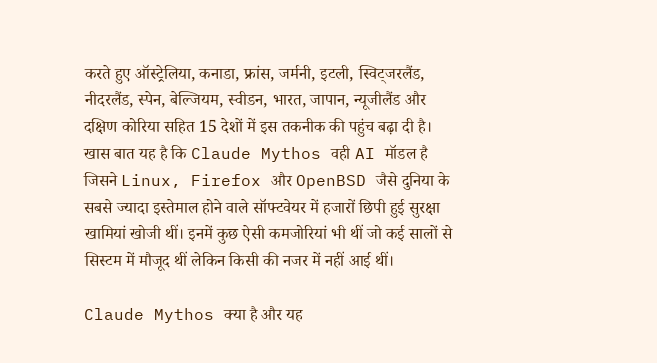करते हुए ऑस्ट्रेलिया, कनाडा, फ्रांस, जर्मनी, इटली, स्विट्जरलैंड, नीदरलैंड, स्पेन, बेल्जियम, स्वीडन, भारत, जापान, न्यूजीलैंड और दक्षिण कोरिया सहित 15 देशों में इस तकनीक की पहुंच बढ़ा दी है।
खास बात यह है कि Claude Mythos वही AI मॉडल है जिसने Linux, Firefox और OpenBSD जैसे दुनिया के सबसे ज्यादा इस्तेमाल होने वाले सॉफ्टवेयर में हजारों छिपी हुई सुरक्षा खामियां खोजी थीं। इनमें कुछ ऐसी कमजोरियां भी थीं जो कई सालों से सिस्टम में मौजूद थीं लेकिन किसी की नजर में नहीं आई थीं।

Claude Mythos क्या है और यह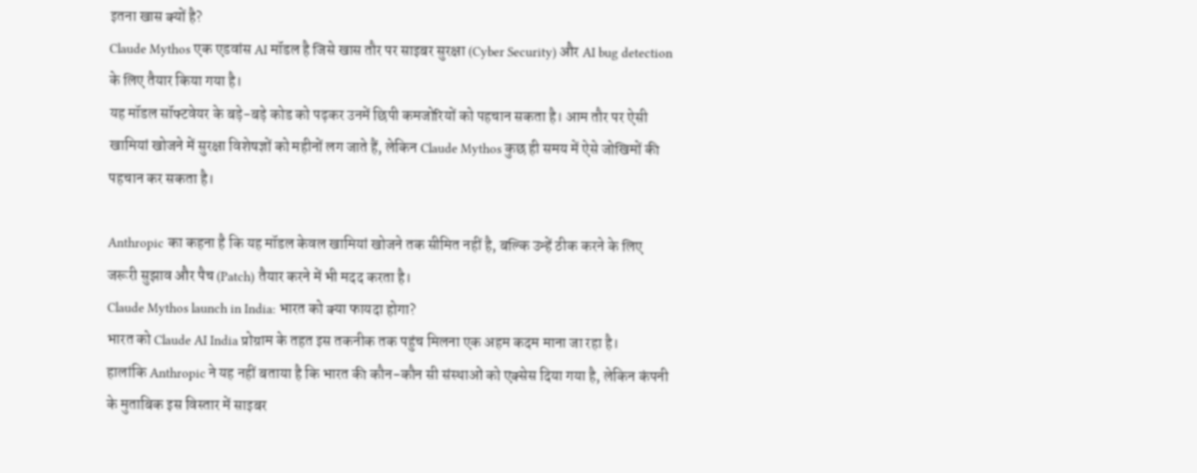इतना खास क्यों है?
Claude Mythos एक एडवांस AI मॉडल है जिसे खास तौर पर साइबर सुरक्षा (Cyber Security) और AI bug detection के लिए तैयार किया गया है।
यह मॉडल सॉफ्टवेयर के बड़े-बड़े कोड को पढ़कर उनमें छिपी कमजोरियों को पहचान सकता है। आम तौर पर ऐसी खामियां खोजने में सुरक्षा विशेषज्ञों को महीनों लग जाते हैं, लेकिन Claude Mythos कुछ ही समय में ऐसे जोखिमों की पहचान कर सकता है।

Anthropic का कहना है कि यह मॉडल केवल खामियां खोजने तक सीमित नहीं है, बल्कि उन्हें ठीक करने के लिए जरूरी सुझाव और पैच (Patch) तैयार करने में भी मदद करता है।
Claude Mythos launch in India: भारत को क्या फायदा होगा?
भारत को Claude AI India प्रोग्राम के तहत इस तकनीक तक पहुंच मिलना एक अहम कदम माना जा रहा है।
हालांकि Anthropic ने यह नहीं बताया है कि भारत की कौन-कौन सी संस्थाओं को एक्सेस दिया गया है, लेकिन कंपनी के मुताबिक इस विस्तार में साइबर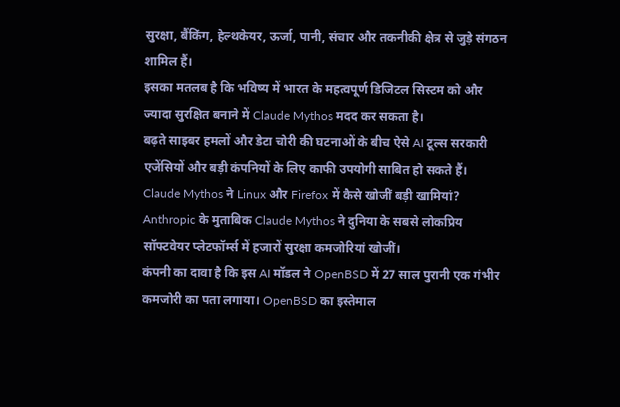सुरक्षा, बैंकिंग, हेल्थकेयर, ऊर्जा, पानी, संचार और तकनीकी क्षेत्र से जुड़े संगठन शामिल हैं।
इसका मतलब है कि भविष्य में भारत के महत्वपूर्ण डिजिटल सिस्टम को और ज्यादा सुरक्षित बनाने में Claude Mythos मदद कर सकता है।
बढ़ते साइबर हमलों और डेटा चोरी की घटनाओं के बीच ऐसे AI टूल्स सरकारी एजेंसियों और बड़ी कंपनियों के लिए काफी उपयोगी साबित हो सकते हैं।
Claude Mythos ने Linux और Firefox में कैसे खोजीं बड़ी खामियां?
Anthropic के मुताबिक Claude Mythos ने दुनिया के सबसे लोकप्रिय सॉफ्टवेयर प्लेटफॉर्म्स में हजारों सुरक्षा कमजोरियां खोजीं।
कंपनी का दावा है कि इस AI मॉडल ने OpenBSD में 27 साल पुरानी एक गंभीर कमजोरी का पता लगाया। OpenBSD का इस्तेमाल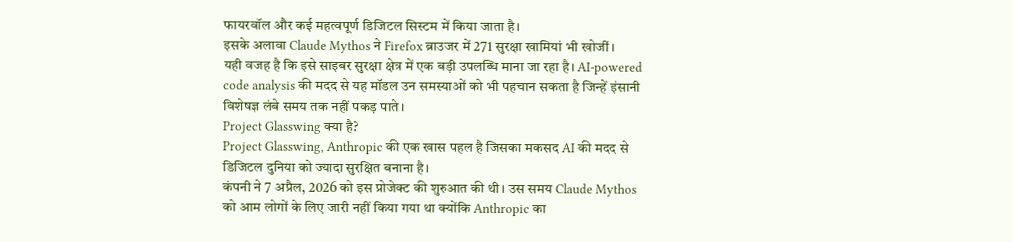फायरवॉल और कई महत्वपूर्ण डिजिटल सिस्टम में किया जाता है।
इसके अलावा Claude Mythos ने Firefox ब्राउजर में 271 सुरक्षा खामियां भी खोजीं।
यही वजह है कि इसे साइबर सुरक्षा क्षेत्र में एक बड़ी उपलब्धि माना जा रहा है। AI-powered code analysis की मदद से यह मॉडल उन समस्याओं को भी पहचान सकता है जिन्हें इंसानी विशेषज्ञ लंबे समय तक नहीं पकड़ पाते।
Project Glasswing क्या है?
Project Glasswing, Anthropic की एक खास पहल है जिसका मकसद AI की मदद से डिजिटल दुनिया को ज्यादा सुरक्षित बनाना है।
कंपनी ने 7 अप्रैल, 2026 को इस प्रोजेक्ट की शुरुआत की थी। उस समय Claude Mythos को आम लोगों के लिए जारी नहीं किया गया था क्योंकि Anthropic का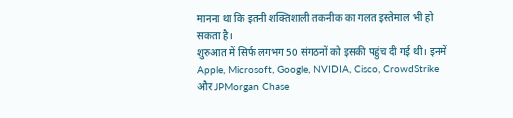मानना था कि इतनी शक्तिशाली तकनीक का गलत इस्तेमाल भी हो सकता है।
शुरुआत में सिर्फ लगभग 50 संगठनों को इसकी पहुंच दी गई थी। इनमें Apple, Microsoft, Google, NVIDIA, Cisco, CrowdStrike और JPMorgan Chase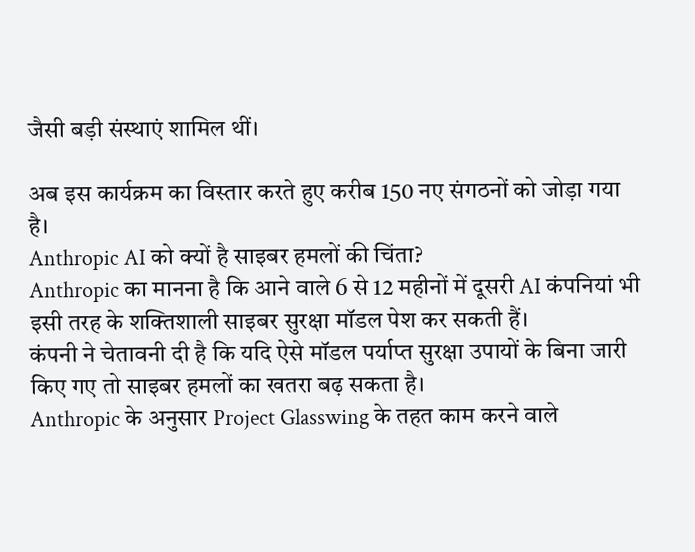जैसी बड़ी संस्थाएं शामिल थीं।

अब इस कार्यक्रम का विस्तार करते हुए करीब 150 नए संगठनों को जोड़ा गया है।
Anthropic AI को क्यों है साइबर हमलों की चिंता?
Anthropic का मानना है कि आने वाले 6 से 12 महीनों में दूसरी AI कंपनियां भी इसी तरह के शक्तिशाली साइबर सुरक्षा मॉडल पेश कर सकती हैं।
कंपनी ने चेतावनी दी है कि यदि ऐसे मॉडल पर्याप्त सुरक्षा उपायों के बिना जारी किए गए तो साइबर हमलों का खतरा बढ़ सकता है।
Anthropic के अनुसार Project Glasswing के तहत काम करने वाले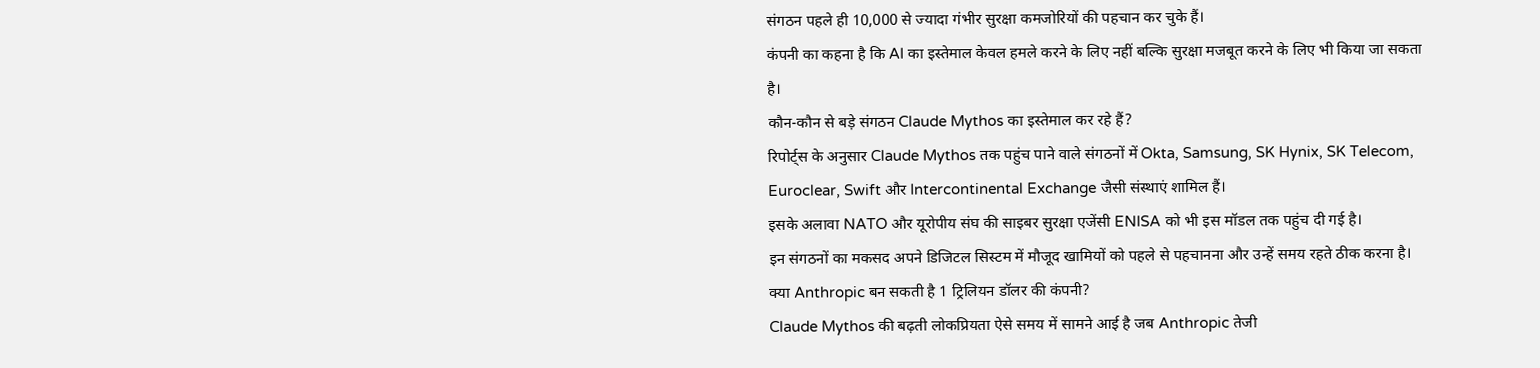संगठन पहले ही 10,000 से ज्यादा गंभीर सुरक्षा कमजोरियों की पहचान कर चुके हैं।
कंपनी का कहना है कि AI का इस्तेमाल केवल हमले करने के लिए नहीं बल्कि सुरक्षा मजबूत करने के लिए भी किया जा सकता है।
कौन-कौन से बड़े संगठन Claude Mythos का इस्तेमाल कर रहे हैं?
रिपोर्ट्स के अनुसार Claude Mythos तक पहुंच पाने वाले संगठनों में Okta, Samsung, SK Hynix, SK Telecom, Euroclear, Swift और Intercontinental Exchange जैसी संस्थाएं शामिल हैं।
इसके अलावा NATO और यूरोपीय संघ की साइबर सुरक्षा एजेंसी ENISA को भी इस मॉडल तक पहुंच दी गई है।
इन संगठनों का मकसद अपने डिजिटल सिस्टम में मौजूद खामियों को पहले से पहचानना और उन्हें समय रहते ठीक करना है।
क्या Anthropic बन सकती है 1 ट्रिलियन डॉलर की कंपनी?
Claude Mythos की बढ़ती लोकप्रियता ऐसे समय में सामने आई है जब Anthropic तेजी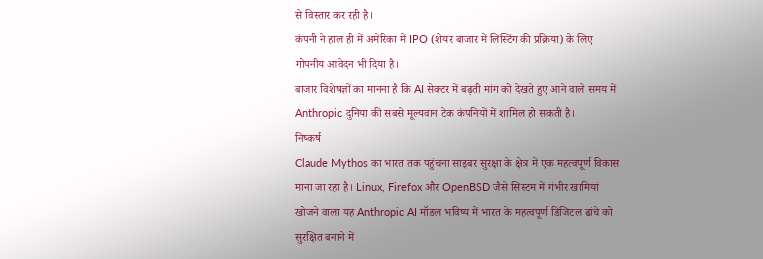से विस्तार कर रही है।
कंपनी ने हाल ही में अमेरिका में IPO (शेयर बाजार में लिस्टिंग की प्रक्रिया) के लिए गोपनीय आवेदन भी दिया है।
बाजार विशेषज्ञों का मानना है कि AI सेक्टर में बढ़ती मांग को देखते हुए आने वाले समय में Anthropic दुनिया की सबसे मूल्यवान टेक कंपनियों में शामिल हो सकती है।
निष्कर्ष
Claude Mythos का भारत तक पहुंचना साइबर सुरक्षा के क्षेत्र में एक महत्वपूर्ण विकास माना जा रहा है। Linux, Firefox और OpenBSD जैसे सिस्टम में गंभीर खामियां खोजने वाला यह Anthropic AI मॉडल भविष्य में भारत के महत्वपूर्ण डिजिटल ढांचे को सुरक्षित बनाने में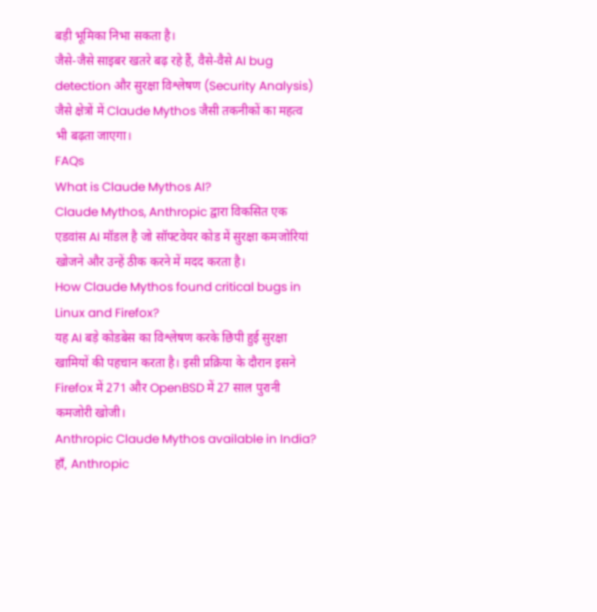बड़ी भूमिका निभा सकता है।
जैसे-जैसे साइबर खतरे बढ़ रहे हैं, वैसे-वैसे AI bug detection और सुरक्षा विश्लेषण (Security Analysis) जैसे क्षेत्रों में Claude Mythos जैसी तकनीकों का महत्व भी बढ़ता जाएगा।
FAQs
What is Claude Mythos AI?
Claude Mythos, Anthropic द्वारा विकसित एक एडवांस AI मॉडल है जो सॉफ्टवेयर कोड में सुरक्षा कमजोरियां खोजने और उन्हें ठीक करने में मदद करता है।
How Claude Mythos found critical bugs in Linux and Firefox?
यह AI बड़े कोडबेस का विश्लेषण करके छिपी हुई सुरक्षा खामियों की पहचान करता है। इसी प्रक्रिया के दौरान इसने Firefox में 271 और OpenBSD में 27 साल पुरानी कमजोरी खोजी।
Anthropic Claude Mythos available in India?
हाँ, Anthropic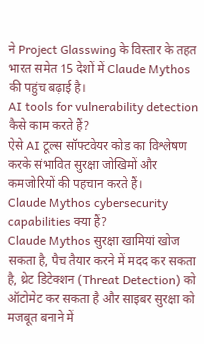ने Project Glasswing के विस्तार के तहत भारत समेत 15 देशों में Claude Mythos की पहुंच बढ़ाई है।
AI tools for vulnerability detection कैसे काम करते हैं?
ऐसे AI टूल्स सॉफ्टवेयर कोड का विश्लेषण करके संभावित सुरक्षा जोखिमों और कमजोरियों की पहचान करते हैं।
Claude Mythos cybersecurity capabilities क्या हैं?
Claude Mythos सुरक्षा खामियां खोज सकता है, पैच तैयार करने में मदद कर सकता है, थ्रेट डिटेक्शन (Threat Detection) को ऑटोमेट कर सकता है और साइबर सुरक्षा को मजबूत बनाने में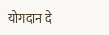योगदान दे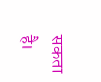सकता है।